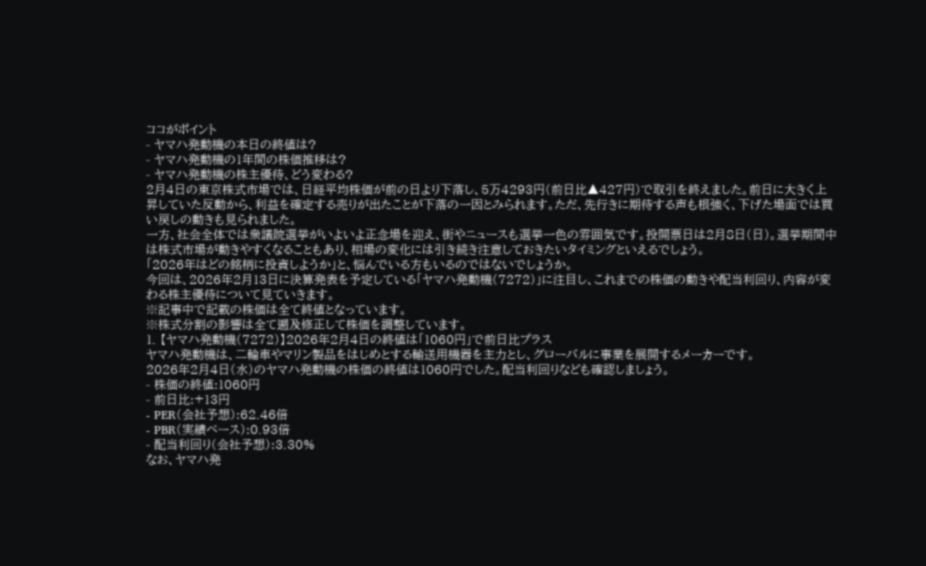ココがポイント
- ヤマハ発動機の本日の終値は?
- ヤマハ発動機の1年間の株価推移は?
- ヤマハ発動機の株主優待、どう変わる?
2月4日の東京株式市場では、日経平均株価が前の日より下落し、5万4293円(前日比▲427円)で取引を終えました。前日に大きく上昇していた反動から、利益を確定する売りが出たことが下落の一因とみられます。ただ、先行きに期待する声も根強く、下げた場面では買い戻しの動きも見られました。
一方、社会全体では衆議院選挙がいよいよ正念場を迎え、街やニュースも選挙一色の雰囲気です。投開票日は2月8日(日)。選挙期間中は株式市場が動きやすくなることもあり、相場の変化には引き続き注意しておきたいタイミングといえるでしょう。
「2026年はどの銘柄に投資しようか」と、悩んでいる方もいるのではないでしょうか。
今回は、2026年2月13日に決算発表を予定している「ヤマハ発動機(7272)」に注目し、これまでの株価の動きや配当利回り、内容が変わる株主優待について見ていきます。
※記事中で記載の株価は全て終値となっています。
※株式分割の影響は全て遡及修正して株価を調整しています。
1. 【ヤマハ発動機(7272)】2026年2月4日の終値は「1060円」で前日比プラス
ヤマハ発動機は、二輪車やマリン製品をはじめとする輸送用機器を主力とし、グローバルに事業を展開するメーカーです。
2026年2月4日(水)のヤマハ発動機の株価の終値は1060円でした。配当利回りなども確認しましょう。
- 株価の終値:1060円
- 前日比:+13円
- PER(会社予想):62.46倍
- PBR(実績ベース):0.93倍
- 配当利回り(会社予想):3.30%
なお、ヤマハ発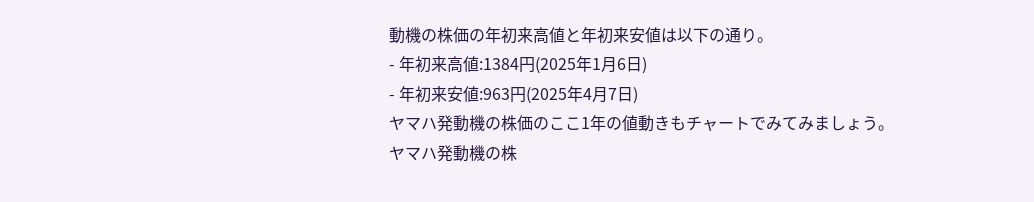動機の株価の年初来高値と年初来安値は以下の通り。
- 年初来高値:1384円(2025年1月6日)
- 年初来安値:963円(2025年4月7日)
ヤマハ発動機の株価のここ1年の値動きもチャートでみてみましょう。
ヤマハ発動機の株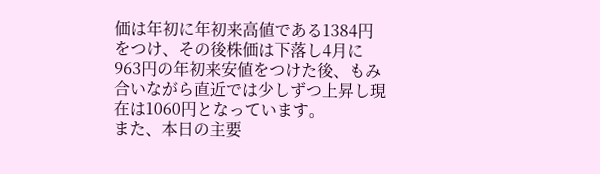価は年初に年初来高値である1384円をつけ、その後株価は下落し4月に963円の年初来安値をつけた後、もみ合いながら直近では少しずつ上昇し現在は1060円となっています。
また、本日の主要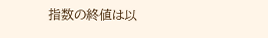指数の終値は以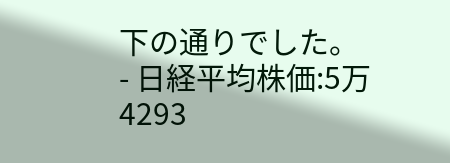下の通りでした。
- 日経平均株価:5万4293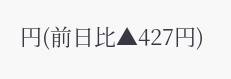円(前日比▲427円)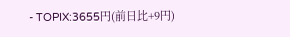- TOPIX:3655円(前日比+9円)